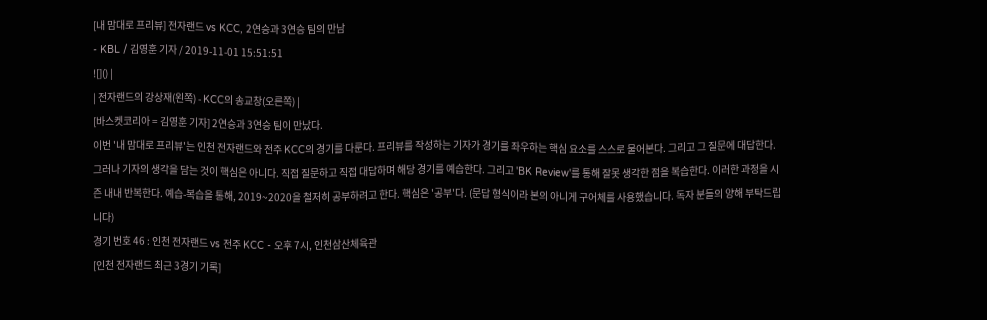[내 맘대로 프리뷰] 전자랜드 vs KCC, 2연승과 3연승 팀의 만남
- KBL / 김영훈 기자 / 2019-11-01 15:51:51
![]() |
| 전자랜드의 강상재(왼쪽) - KCC의 송교창(오른쪽) |
[바스켓코리아 = 김영훈 기자] 2연승과 3연승 팀이 만났다.
이번 '내 맘대로 프리뷰'는 인천 전자랜드와 전주 KCC의 경기를 다룬다. 프리뷰를 작성하는 기자가 경기를 좌우하는 핵심 요소를 스스로 물어본다. 그리고 그 질문에 대답한다.
그러나 기자의 생각을 담는 것이 핵심은 아니다. 직접 질문하고 직접 대답하며 해당 경기를 예습한다. 그리고 'BK Review'를 통해 잘못 생각한 점을 복습한다. 이러한 과정을 시즌 내내 반복한다. 예습-복습을 통해, 2019~2020을 철저히 공부하려고 한다. 핵심은 '공부'다. (문답 형식이라 본의 아니게 구어체를 사용했습니다. 독자 분들의 양해 부탁드립니다)
경기 번호 46 : 인천 전자랜드 vs 전주 KCC - 오후 7시, 인천삼산체육관
[인천 전자랜드 최근 3경기 기록]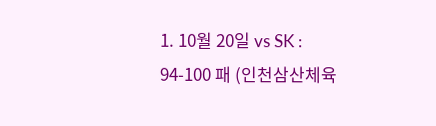1. 10월 20일 vs SK : 94-100 패 (인천삼산체육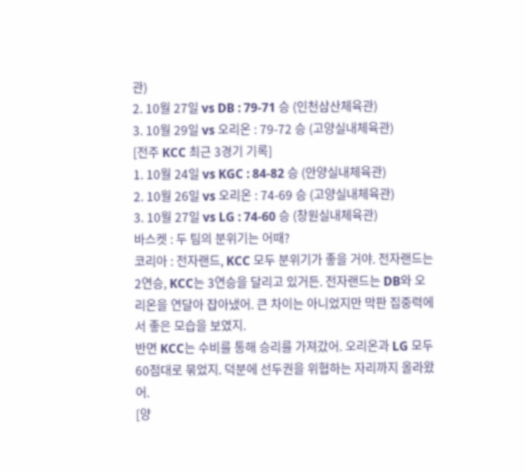관)
2. 10월 27일 vs DB : 79-71 승 (인천삼산체육관)
3. 10월 29일 vs 오리온 : 79-72 승 (고양실내체육관)
[전주 KCC 최근 3경기 기록]
1. 10월 24일 vs KGC : 84-82 승 (안양실내체육관)
2. 10월 26일 vs 오리온 : 74-69 승 (고양실내체육관)
3. 10월 27일 vs LG : 74-60 승 (창원실내체육관)
바스켓 : 두 팀의 분위기는 어때?
코리아 : 전자랜드, KCC 모두 분위기가 좋을 거야. 전자랜드는 2연승, KCC는 3연승을 달리고 있거든. 전자랜드는 DB와 오리온을 연달아 잡아냈어. 큰 차이는 아니었지만 막판 집중력에서 좋은 모습을 보였지.
반면 KCC는 수비를 통해 승리를 가져갔어. 오리온과 LG 모두 60점대로 묶었지. 덕분에 선두권을 위협하는 자리까지 올라왔어.
[양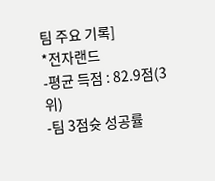팀 주요 기록]
*전자랜드
-평균 득점 : 82.9점(3위)
-팀 3점슛 성공률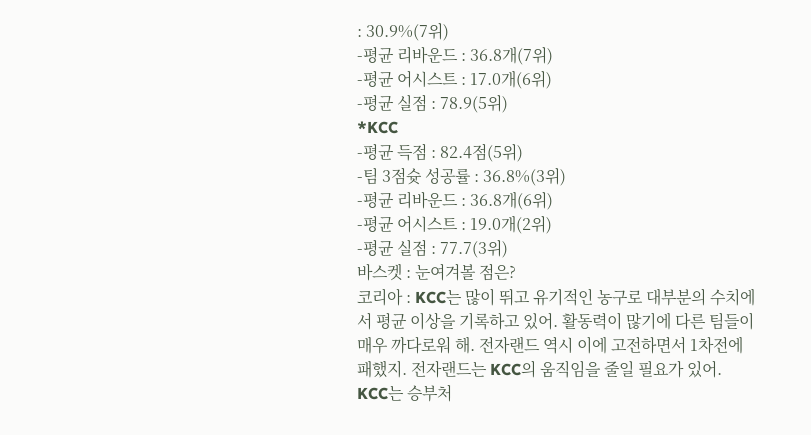: 30.9%(7위)
-평균 리바운드 : 36.8개(7위)
-평균 어시스트 : 17.0개(6위)
-평균 실점 : 78.9(5위)
*KCC
-평균 득점 : 82.4점(5위)
-팀 3점슛 성공률 : 36.8%(3위)
-평균 리바운드 : 36.8개(6위)
-평균 어시스트 : 19.0개(2위)
-평균 실점 : 77.7(3위)
바스켓 : 눈여겨볼 점은?
코리아 : KCC는 많이 뛰고 유기적인 농구로 대부분의 수치에서 평균 이상을 기록하고 있어. 활동력이 많기에 다른 팀들이 매우 까다로워 해. 전자랜드 역시 이에 고전하면서 1차전에 패했지. 전자랜드는 KCC의 움직임을 줄일 필요가 있어. KCC는 승부처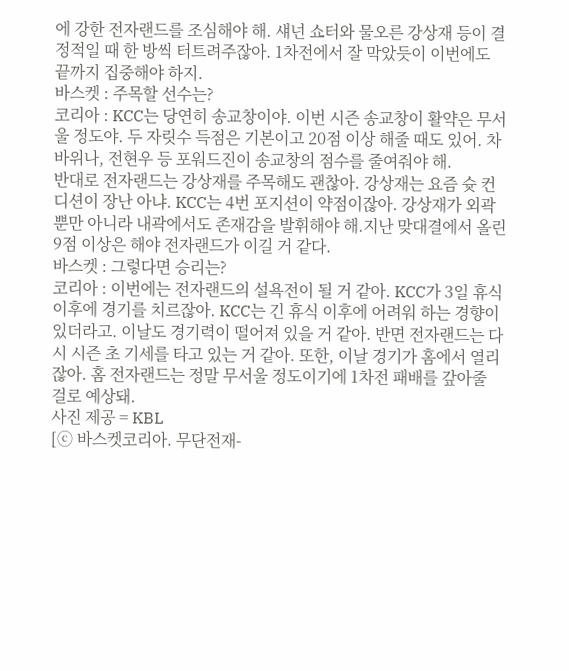에 강한 전자랜드를 조심해야 해. 섀넌 쇼터와 물오른 강상재 등이 결정적일 때 한 방씩 터트려주잖아. 1차전에서 잘 막았듯이 이번에도 끝까지 집중해야 하지.
바스켓 : 주목할 선수는?
코리아 : KCC는 당연히 송교창이야. 이번 시즌 송교창이 활약은 무서울 정도야. 두 자릿수 득점은 기본이고 20점 이상 해줄 때도 있어. 차바위나, 전현우 등 포워드진이 송교창의 점수를 줄여줘야 해.
반대로 전자랜드는 강상재를 주목해도 괜찮아. 강상재는 요즘 슛 컨디션이 장난 아냐. KCC는 4번 포지션이 약점이잖아. 강상재가 외곽뿐만 아니라 내곽에서도 존재감을 발휘해야 해.지난 맞대결에서 올린 9점 이상은 해야 전자랜드가 이길 거 같다.
바스켓 : 그렇다면 승리는?
코리아 : 이번에는 전자랜드의 설욕전이 될 거 같아. KCC가 3일 휴식 이후에 경기를 치르잖아. KCC는 긴 휴식 이후에 어려워 하는 경향이 있더라고. 이날도 경기력이 떨어져 있을 거 같아. 반면 전자랜드는 다시 시즌 초 기세를 타고 있는 거 같아. 또한, 이날 경기가 홈에서 열리잖아. 홈 전자랜드는 정말 무서울 정도이기에 1차전 패배를 갚아줄 걸로 예상돼.
사진 제공 = KBL
[ⓒ 바스켓코리아. 무단전재-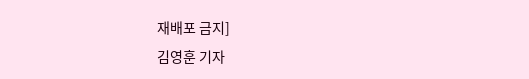재배포 금지]
김영훈 기자